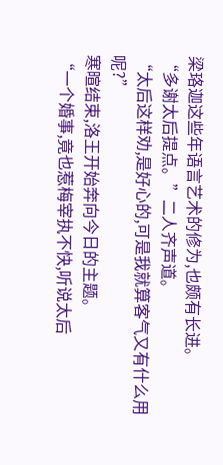梁珞迦这些年语言艺术的修为,也颇有长进。
“多谢太后提点。”二人齐声道。
“太后这样劝,是好心的,可是我就算客气又有什么用呢?”
寒暄结束,洛王开始奔向今日的主题。
“一个婚事,竟也惹梅宰执不快,听说太后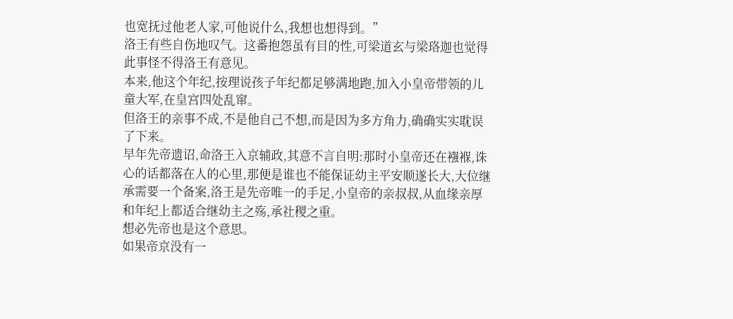也宽抚过他老人家,可他说什么,我想也想得到。”
洛王有些自伤地叹气。这番抱怨虽有目的性,可梁道玄与梁珞迦也觉得此事怪不得洛王有意见。
本来,他这个年纪,按理说孩子年纪都足够满地跑,加入小皇帝带领的儿童大军,在皇宫四处乱窜。
但洛王的亲事不成,不是他自己不想,而是因为多方角力,确确实实耽误了下来。
早年先帝遗诏,命洛王入京辅政,其意不言自明:那时小皇帝还在襁褓,诛心的话都落在人的心里,那便是谁也不能保证幼主平安顺遂长大,大位继承需要一个备案,洛王是先帝唯一的手足,小皇帝的亲叔叔,从血缘亲厚和年纪上都适合继幼主之殇,承社稷之重。
想必先帝也是这个意思。
如果帝京没有一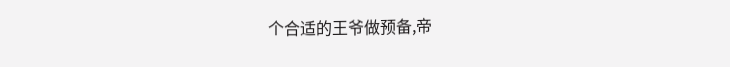个合适的王爷做预备,帝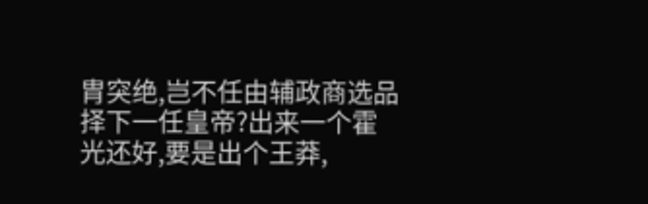胄突绝,岂不任由辅政商选品择下一任皇帝?出来一个霍光还好,要是出个王莽,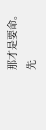那才是要命。
先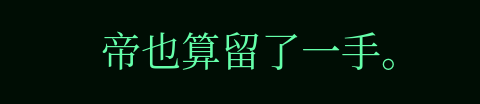帝也算留了一手。